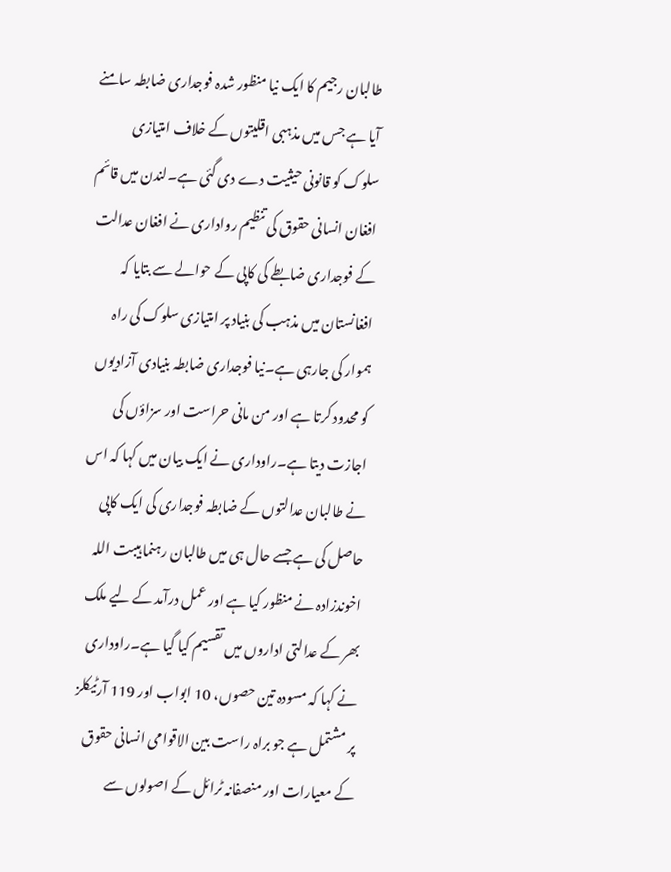طالبان رجیم کا ایک نیا منظور شدہ فوجداری ضابطہ سامنے آیا ہے جس میں مذہبی اقلیتوں کے خلاف امتیازی سلوک کو قانونی حیثیت دے دی گئی ہے۔لندن میں قائم افغان انسانی حقوق کی تنظیم رواداری نے افغان عدالت کے فوجداری ضابطے کی کاپی کے حوالے سے بتایا کہ افغانستان میں مذہب کی بنیاد پر امتیازی سلوک کی راہ ہموار کی جارہی ہے۔نیا فوجداری ضابطہ بنیادی آزادیوں کو محدود کرتا ہے اور من مانی حراست اور سزاؤں کی اجازت دیتا ہے۔راوداری نے ایک بیان میں کہا کہ اس نے طالبان عدالتوں کے ضابطہ فوجداری کی ایک کاپی حاصل کی ہے جسے حال ہی میں طالبان رہنما ہیبت اللہ اخوندزادہ نے منظور کیا ہے اور عمل درآمد کے لیے ملک بھر کے عدالتی اداروں میں تقسیم کیا گیا ہے۔راوداری نے کہا کہ مسودہ تین حصوں، 10 ابواب اور 119 آرٹیکلز پر مشتمل ہے جو براہ راست بین الاقوامی انسانی حقوق کے معیارات اور منصفانہ ٹرائل کے اصولوں سے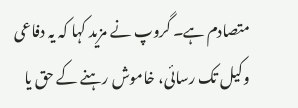متصادم ہے۔ گروپ نے مزید کہا کہ یہ دفاعی وکیل تک رسائی، خاموش رہنے کے حق یا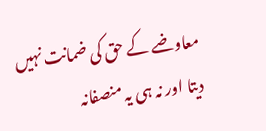معاوضے کے حق کی ضمانت نہیں دیتا اور نہ ہی یہ منصفانہ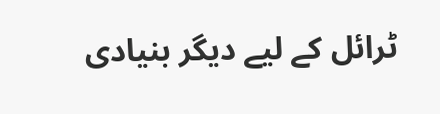ٹرائل کے لیے دیگر بنیادی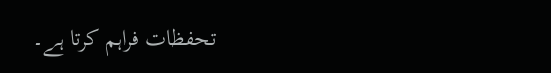تحفظات فراہم کرتا ہے۔